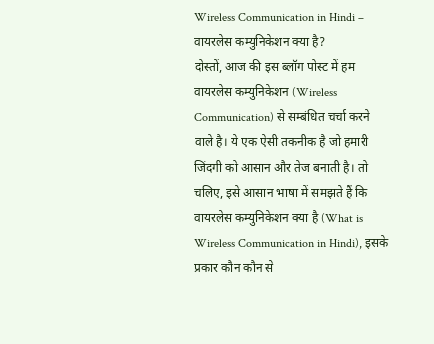Wireless Communication in Hindi – वायरलेस कम्युनिकेशन क्या है?
दोस्तों, आज की इस ब्लॉग पोस्ट में हम वायरलेस कम्युनिकेशन (Wireless Communication) से सम्बंधित चर्चा करने वाले है। ये एक ऐसी तकनीक है जो हमारी जिंदगी को आसान और तेज बनाती है। तो चलिए, इसे आसान भाषा में समझते हैं कि वायरलेस कम्युनिकेशन क्या है (What is Wireless Communication in Hindi), इसके प्रकार कौन कौन से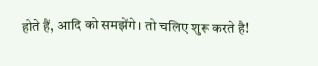होते हैं, आदि को समझेंगे। तो चलिए शुरू करते है!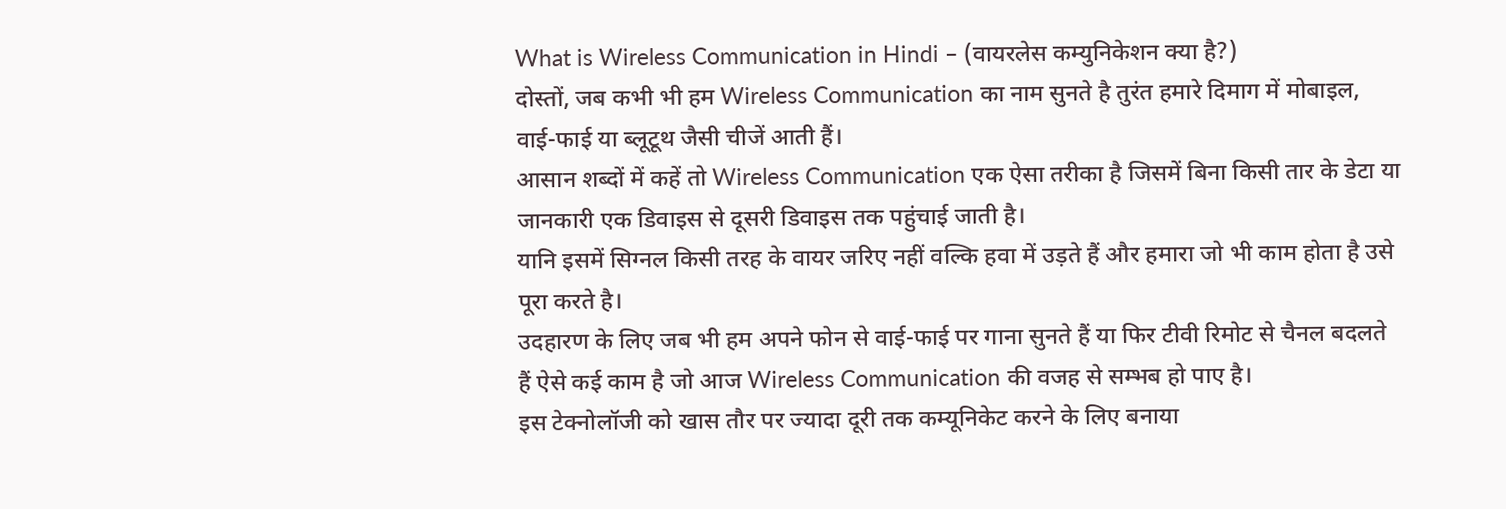What is Wireless Communication in Hindi – (वायरलेस कम्युनिकेशन क्या है?)
दोस्तों, जब कभी भी हम Wireless Communication का नाम सुनते है तुरंत हमारे दिमाग में मोबाइल, वाई-फाई या ब्लूटूथ जैसी चीजें आती हैं।
आसान शब्दों में कहें तो Wireless Communication एक ऐसा तरीका है जिसमें बिना किसी तार के डेटा या जानकारी एक डिवाइस से दूसरी डिवाइस तक पहुंचाई जाती है।
यानि इसमें सिग्नल किसी तरह के वायर जरिए नहीं वल्कि हवा में उड़ते हैं और हमारा जो भी काम होता है उसे पूरा करते है।
उदहारण के लिए जब भी हम अपने फोन से वाई-फाई पर गाना सुनते हैं या फिर टीवी रिमोट से चैनल बदलते हैं ऐसे कई काम है जो आज Wireless Communication की वजह से सम्भब हो पाए है।
इस टेक्नोलॉजी को खास तौर पर ज्यादा दूरी तक कम्यूनिकेट करने के लिए बनाया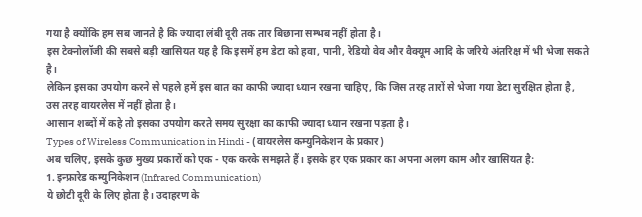गया है क्योंकि हम सब जानते है कि ज्यादा लंबी दूरी तक तार बिछाना सम्भब नहीं होता है।
इस टेक्नोलॉजी की सबसे बड़ी खासियत यह है कि इसमें हम डेटा को हवा, पानी, रेडियो वेव और वैक्यूम आदि के जरिये अंतरिक्ष में भी भेजा सकते है।
लेकिन इसका उपयोग करने से पहले हमें इस बात का काफी ज्यादा ध्यान रखना चाहिए, कि जिस तरह तारों से भेजा गया डेटा सुरक्षित होता है, उस तरह वायरलेस में नहीं होता है।
आसान शब्दों में कहे तो इसका उपयोग करते समय सुरक्षा का काफी ज्यादा ध्यान रखना पड़ता है।
Types of Wireless Communication in Hindi - (वायरलेस कम्युनिकेशन के प्रकार)
अब चलिए, इसके कुछ मुख्य प्रकारों को एक - एक करके समझते हैं। इसके हर एक प्रकार का अपना अलग काम और खासियत है:
1. इन्फ्रारेड कम्युनिकेशन (Infrared Communication)
ये छोटी दूरी के लिए होता है। उदाहरण के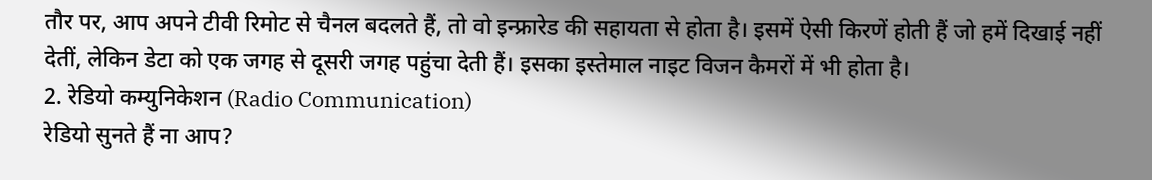तौर पर, आप अपने टीवी रिमोट से चैनल बदलते हैं, तो वो इन्फ्रारेड की सहायता से होता है। इसमें ऐसी किरणें होती हैं जो हमें दिखाई नहीं देतीं, लेकिन डेटा को एक जगह से दूसरी जगह पहुंचा देती हैं। इसका इस्तेमाल नाइट विजन कैमरों में भी होता है।
2. रेडियो कम्युनिकेशन (Radio Communication)
रेडियो सुनते हैं ना आप?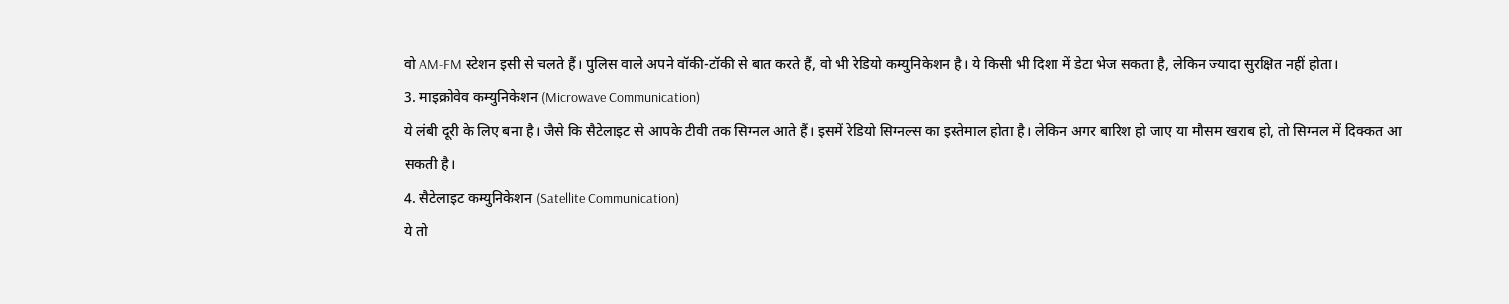वो AM-FM स्टेशन इसी से चलते हैं। पुलिस वाले अपने वॉकी-टॉकी से बात करते हैं, वो भी रेडियो कम्युनिकेशन है। ये किसी भी दिशा में डेटा भेज सकता है, लेकिन ज्यादा सुरक्षित नहीं होता।
3. माइक्रोवेव कम्युनिकेशन (Microwave Communication)
ये लंबी दूरी के लिए बना है। जैसे कि सैटेलाइट से आपके टीवी तक सिग्नल आते हैं। इसमें रेडियो सिग्नल्स का इस्तेमाल होता है। लेकिन अगर बारिश हो जाए या मौसम खराब हो, तो सिग्नल में दिक्कत आ सकती है।
4. सैटेलाइट कम्युनिकेशन (Satellite Communication)
ये तो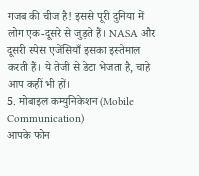गजब की चीज है! इससे पूरी दुनिया में लोग एक-दूसरे से जुड़ते हैं। NASA और दूसरी स्पेस एजेंसियाँ इसका इस्तेमाल करती हैं। ये तेजी से डेटा भेजता है, चाहे आप कहीं भी हों।
5. मोबाइल कम्युनिकेशन (Mobile Communication)
आपके फोन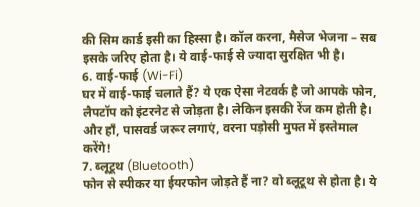की सिम कार्ड इसी का हिस्सा है। कॉल करना, मैसेज भेजना – सब इसके जरिए होता है। ये वाई-फाई से ज्यादा सुरक्षित भी है।
6. वाई-फाई (Wi-Fi)
घर में वाई-फाई चलाते हैं? ये एक ऐसा नेटवर्क है जो आपके फोन, लैपटॉप को इंटरनेट से जोड़ता है। लेकिन इसकी रेंज कम होती है। और हाँ, पासवर्ड जरूर लगाएं, वरना पड़ोसी मुफ्त में इस्तेमाल करेंगे!
7. ब्लूटूथ (Bluetooth)
फोन से स्पीकर या ईयरफोन जोड़ते हैं ना? वो ब्लूटूथ से होता है। ये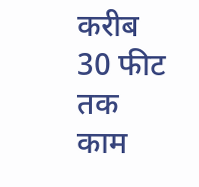करीब 30 फीट तक काम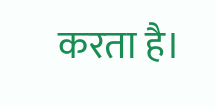करता है।